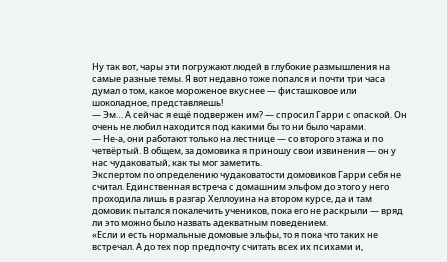Ну так вот, чары эти погружают людей в глубокие размышления на самые разные темы. Я вот недавно тоже попался и почти три часа думал о том, какое мороженое вкуснее — фисташковое или шоколадное, представляешь!
— Эм… А сейчас я ещё подвержен им? — спросил Гарри с опаской. Он очень не любил находится под какими бы то ни было чарами.
— Не-а, они работают только на лестнице — со второго этажа и по четвёртый. В общем, за домовика я приношу свои извинения — он у нас чудаковатый, как ты мог заметить.
Экспертом по определению чудаковатости домовиков Гарри себя не считал. Единственная встреча с домашним эльфом до этого у него проходила лишь в разгар Хеллоуина на втором курсе, да и там домовик пытался покалечить учеников, пока его не раскрыли — вряд ли это можно было назвать адекватным поведением.
«Если и есть нормальные домовые эльфы, то я пока что таких не встречал. А до тех пор предпочту считать всех их психами и,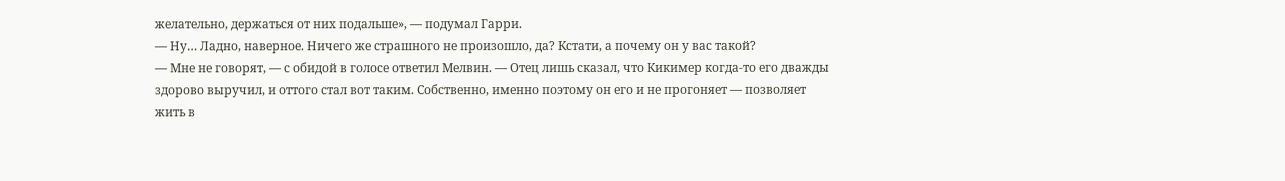желательно, держаться от них подальше», — подумал Гарри.
— Ну… Ладно, наверное. Ничего же страшного не произошло, да? Кстати, а почему он у вас такой?
— Мне не говорят, — с обидой в голосе ответил Мелвин. — Отец лишь сказал, что Кикимер когда-то его дважды здорово выручил, и оттого стал вот таким. Собственно, именно поэтому он его и не прогоняет — позволяет жить в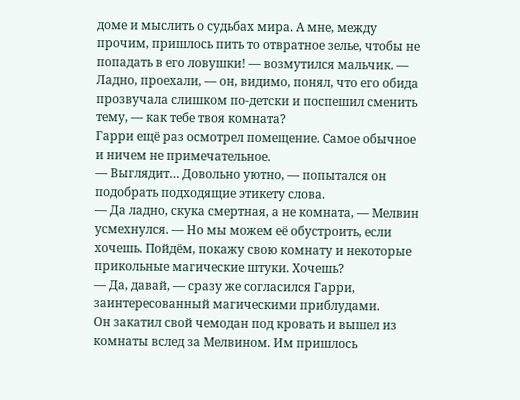доме и мыслить о судьбах мира. А мне, между прочим, пришлось пить то отвратное зелье, чтобы не попадать в его ловушки! — возмутился мальчик. — Ладно, проехали, — он, видимо, понял, что его обида прозвучала слишком по-детски и поспешил сменить тему, — как тебе твоя комната?
Гарри ещё раз осмотрел помещение. Самое обычное и ничем не примечательное.
— Выглядит… Довольно уютно, — попытался он подобрать подходящие этикету слова.
— Да ладно, скука смертная, а не комната, — Мелвин усмехнулся. — Но мы можем её обустроить, если хочешь. Пойдём, покажу свою комнату и некоторые прикольные магические штуки. Хочешь?
— Да, давай, — сразу же согласился Гарри, заинтересованный магическими приблудами.
Он закатил свой чемодан под кровать и вышел из комнаты вслед за Мелвином. Им пришлось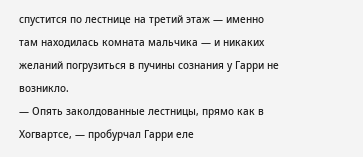спустится по лестнице на третий этаж — именно там находилась комната мальчика — и никаких желаний погрузиться в пучины сознания у Гарри не возникло.
— Опять заколдованные лестницы, прямо как в Хогвартсе, — пробурчал Гарри еле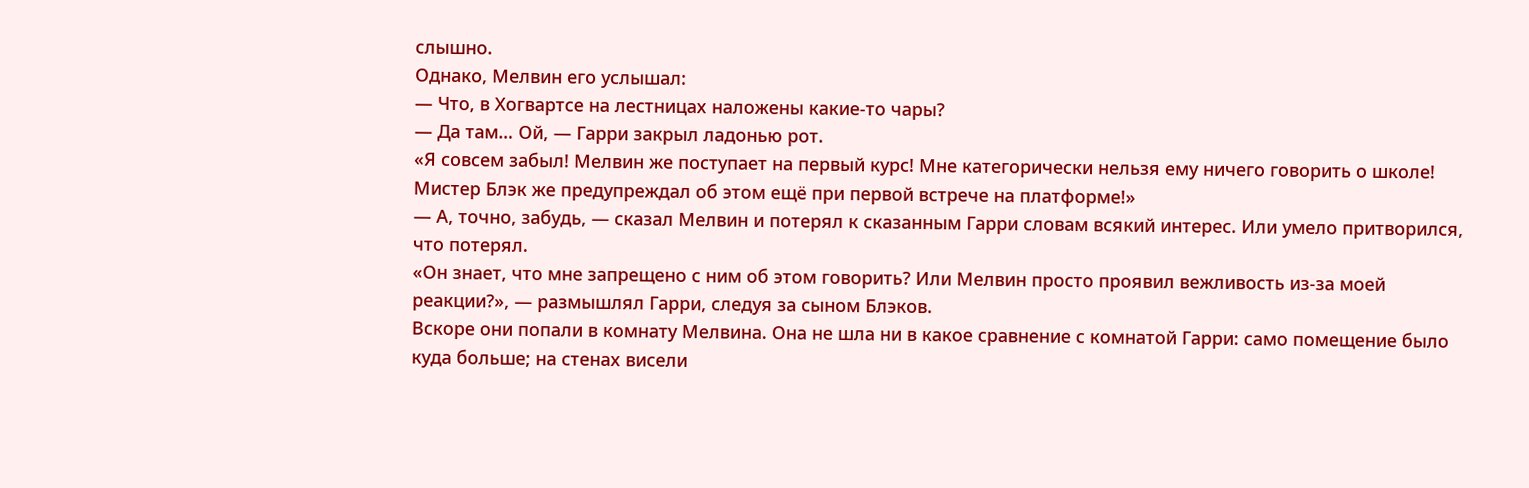слышно.
Однако, Мелвин его услышал:
— Что, в Хогвартсе на лестницах наложены какие-то чары?
— Да там… Ой, — Гарри закрыл ладонью рот.
«Я совсем забыл! Мелвин же поступает на первый курс! Мне категорически нельзя ему ничего говорить о школе! Мистер Блэк же предупреждал об этом ещё при первой встрече на платформе!»
— А, точно, забудь, — сказал Мелвин и потерял к сказанным Гарри словам всякий интерес. Или умело притворился, что потерял.
«Он знает, что мне запрещено с ним об этом говорить? Или Мелвин просто проявил вежливость из-за моей реакции?», — размышлял Гарри, следуя за сыном Блэков.
Вскоре они попали в комнату Мелвина. Она не шла ни в какое сравнение с комнатой Гарри: само помещение было куда больше; на стенах висели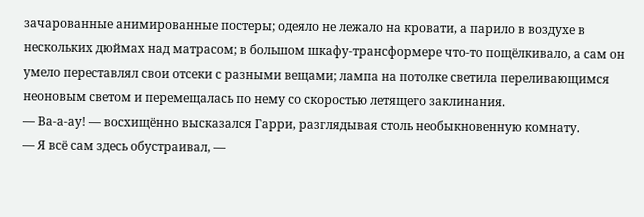зачарованные анимированные постеры; одеяло не лежало на кровати, а парило в воздухе в нескольких дюймах над матрасом; в большом шкафу-трансформере что-то пощёлкивало, а сам он умело переставлял свои отсеки с разными вещами; лампа на потолке светила переливающимся неоновым светом и перемещалась по нему со скоростью летящего заклинания.
— Ва-а-ау! — восхищённо высказался Гарри, разглядывая столь необыкновенную комнату.
— Я всё сам здесь обустраивал, —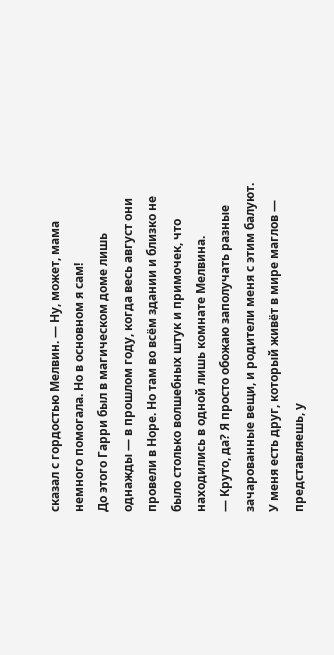сказал с гордостью Мелвин. — Ну, может, мама немного помогала. Но в основном я сам!
До этого Гарри был в магическом доме лишь однажды — в прошлом году, когда весь август они провели в Норе. Но там во всём здании и близко не было столько волшебных штук и примочек, что находились в одной лишь комнате Мелвина.
— Круто, да? Я просто обожаю заполучать разные зачарованные вещи, и родители меня с этим балуют. У меня есть друг, который живёт в мире маглов — представляешь, у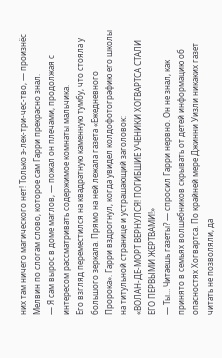них там ничего магического нет! Только э-лек-три-чес-тво, — произнёс Мелвин по слогам слово, которое сам Гарри прекрасно знал.
— Я сам вырос в доме маглов, — пожал он плечами, продолжая с интересом рассматривать содержимое комнаты мальчика.
Его взгляд переместился на квадратную каменную тумбу, что стояла у большого зеркала. Прямо на ней лежала газета «Ежедневного Пророка». Гарри вздрогнул, когда увидел колдофотографию его школы на титульной странице и устрашающий заголовок:
«ВОЛАН-ДЕ-МОРТ ВЕРНУЛСЯ! ПОГИБШИЕ УЧЕНИКИ ХОГВАРТСА СТАЛИ ЕГО ПЕРВЫМИ ЖЕРТВАМИ!»
— Ты… Читаешь газеты? — спросил Гарри нервно. Он не знал, как принято в семьях волшебников скрывать от детей информацию об опасностях Хогвартса. По крайней мере Джинни Уизли никаких газет читать не позволяли, да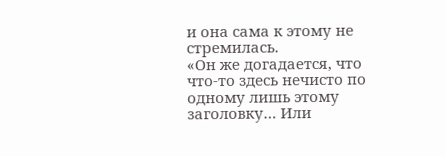и она сама к этому не стремилась.
«Он же догадается, что что-то здесь нечисто по одному лишь этому заголовку… Или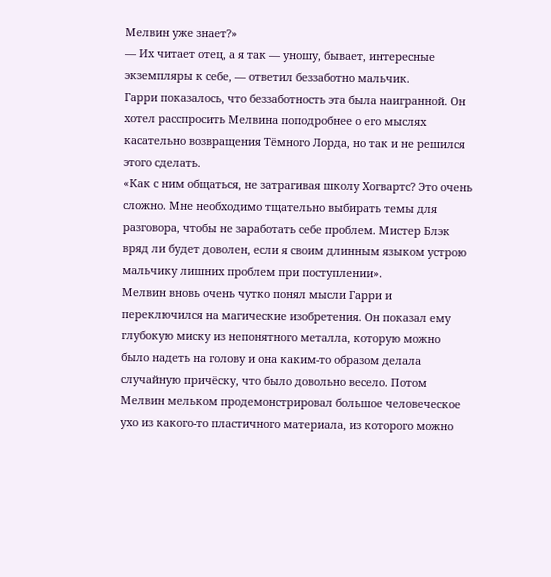Мелвин уже знает?»
— Их читает отец, а я так — уношу, бывает, интересные экземпляры к себе, — ответил беззаботно мальчик.
Гарри показалось, что беззаботность эта была наигранной. Он хотел расспросить Мелвина поподробнее о его мыслях касательно возвращения Тёмного Лорда, но так и не решился этого сделать.
«Как с ним общаться, не затрагивая школу Хогвартс? Это очень сложно. Мне необходимо тщательно выбирать темы для разговора, чтобы не заработать себе проблем. Мистер Блэк вряд ли будет доволен, если я своим длинным языком устрою мальчику лишних проблем при поступлении».
Мелвин вновь очень чутко понял мысли Гарри и переключился на магические изобретения. Он показал ему глубокую миску из непонятного металла, которую можно было надеть на голову и она каким-то образом делала случайную причёску, что было довольно весело. Потом Мелвин мельком продемонстрировал большое человеческое ухо из какого-то пластичного материала, из которого можно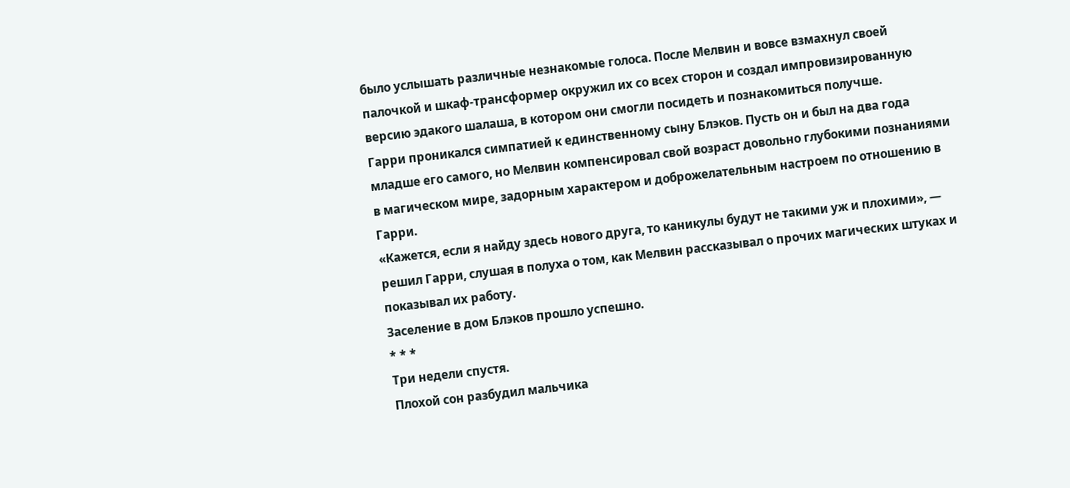было услышать различные незнакомые голоса. После Мелвин и вовсе взмахнул своей палочкой и шкаф-трансформер окружил их со всех сторон и создал импровизированную версию эдакого шалаша, в котором они смогли посидеть и познакомиться получше.
Гарри проникался симпатией к единственному сыну Блэков. Пусть он и был на два года младше его самого, но Мелвин компенсировал свой возраст довольно глубокими познаниями в магическом мире, задорным характером и доброжелательным настроем по отношению в Гарри.
«Кажется, если я найду здесь нового друга, то каникулы будут не такими уж и плохими», — решил Гарри, слушая в полуха о том, как Мелвин рассказывал о прочих магических штуках и показывал их работу.
Заселение в дом Блэков прошло успешно.
* * *
Три недели спустя.
Плохой сон разбудил мальчика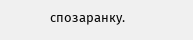спозаранку.